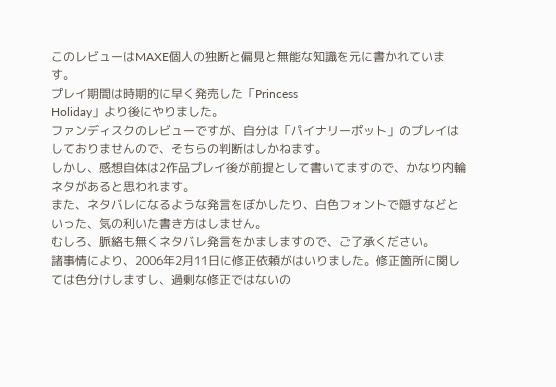このレビューはMAXE個人の独断と偏見と無能な知識を元に書かれています。
プレイ期間は時期的に早く発売した「Princess
Holiday」より後にやりました。
ファンディスクのレビューですが、自分は「パイナリーポット」のプレイはしておりませんので、そちらの判断はしかねます。
しかし、感想自体は2作品プレイ後が前提として書いてますので、かなり内輪ネタがあると思われます。
また、ネタバレになるような発言をぼかしたり、白色フォントで隠すなどといった、気の利いた書き方はしません。
むしろ、脈絡も無くネタバレ発言をかましますので、ご了承ください。
諸事情により、2006年2月11日に修正依頼がはいりました。修正箇所に関しては色分けしますし、過剰な修正ではないの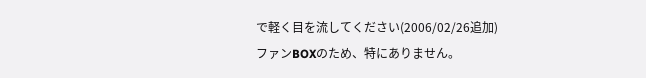で軽く目を流してください(2006/02/26追加)
ファンBOXのため、特にありません。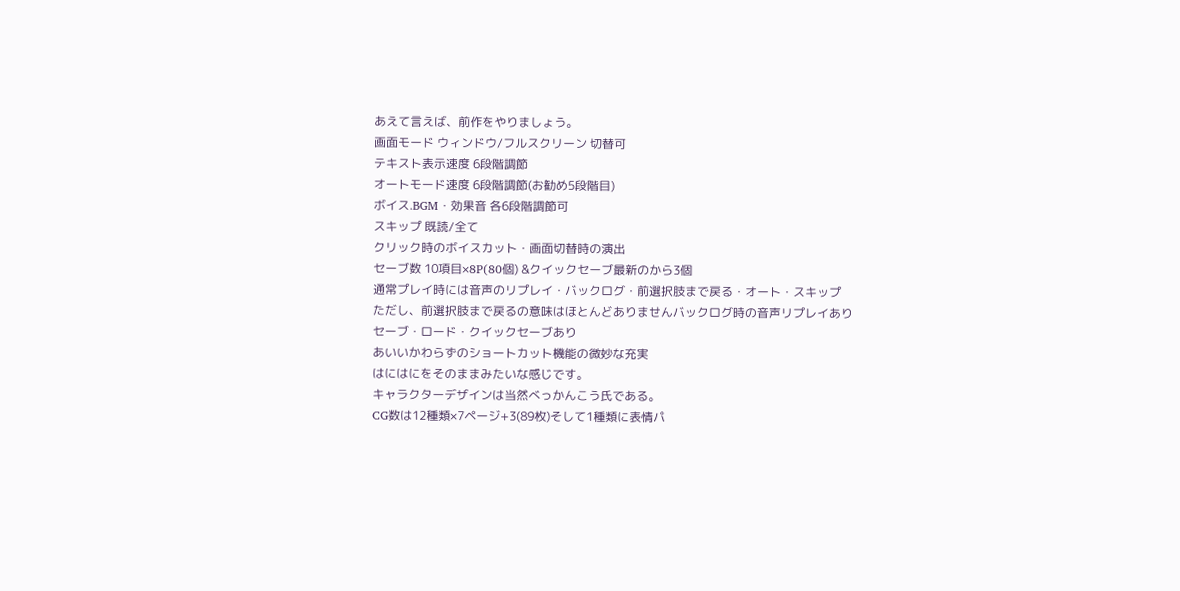あえて言えば、前作をやりましょう。
画面モード ウィンドウ/フルスクリーン 切替可
テキスト表示速度 6段階調節
オートモード速度 6段階調節(お勧め5段階目)
ボイス.BGM・効果音 各6段階調節可
スキップ 既読/全て
クリック時のボイスカット・画面切替時の演出
セーブ数 10項目×8P(80個) &クイックセーブ最新のから3個
通常プレイ時には音声のリプレイ・バックログ・前選択肢まで戻る・オート・スキップ
ただし、前選択肢まで戻るの意味はほとんどありませんバックログ時の音声リプレイあり
セーブ・ロード・クイックセーブあり
あいいかわらずのショートカット機能の微妙な充実
はにはにをそのままみたいな感じです。
キャラクターデザインは当然べっかんこう氏である。
CG数は12種類×7ページ+3(89枚)そして1種類に表情パ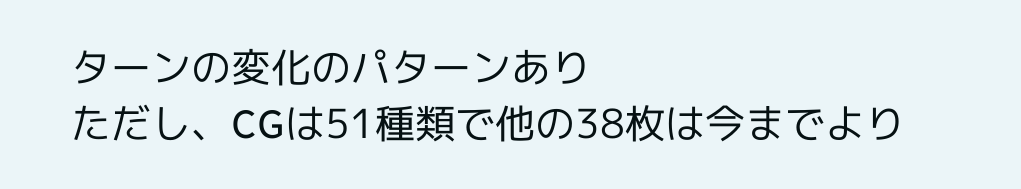ターンの変化のパターンあり
ただし、CGは51種類で他の38枚は今までより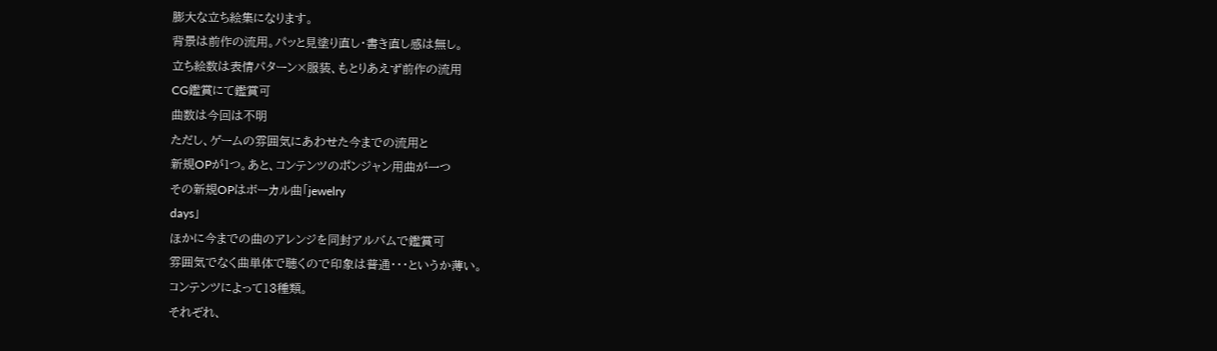膨大な立ち絵集になります。
背景は前作の流用。パッと見塗り直し・書き直し感は無し。
立ち絵数は表情パターン×服装、もとりあえず前作の流用
CG鑑賞にて鑑賞可
曲数は今回は不明
ただし、ゲームの雰囲気にあわせた今までの流用と
新規OPが1つ。あと、コンテンツのポンジャン用曲が一つ
その新規OPはボーカル曲「jewelry
days」
ほかに今までの曲のアレンジを同封アルバムで鑑賞可
雰囲気でなく曲単体で聴くので印象は普通・・・というか薄い。
コンテンツによって13種類。
それぞれ、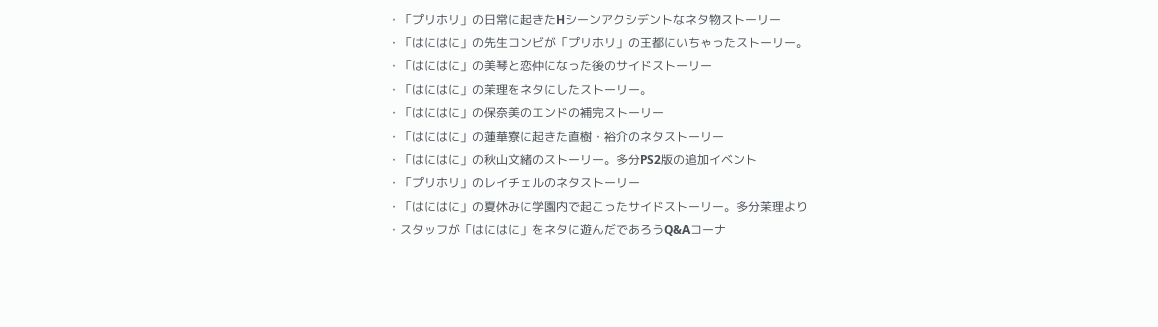・「プリホリ」の日常に起きたHシーンアクシデントなネタ物ストーリー
・「はにはに」の先生コンビが「プリホリ」の王都にいちゃったストーリー。
・「はにはに」の美琴と恋仲になった後のサイドストーリー
・「はにはに」の茉理をネタにしたストーリー。
・「はにはに」の保奈美のエンドの補完ストーリー
・「はにはに」の蓮華寮に起きた直樹・裕介のネタストーリー
・「はにはに」の秋山文緒のストーリー。多分PS2版の追加イベント
・「プリホリ」のレイチェルのネタストーリー
・「はにはに」の夏休みに学園内で起こったサイドストーリー。多分茉理より
・スタッフが「はにはに」をネタに遊んだであろうQ&Aコーナ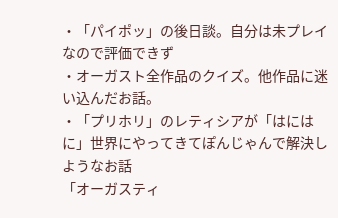・「パイポッ」の後日談。自分は未プレイなので評価できず
・オーガスト全作品のクイズ。他作品に迷い込んだお話。
・「プリホリ」のレティシアが「はにはに」世界にやってきてぽんじゃんで解決しようなお話
「オーガスティ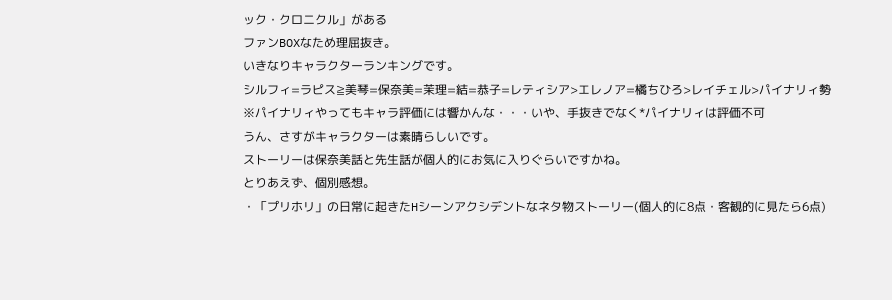ック・クロニクル」がある
ファンBOXなため理屈抜き。
いきなりキャラクターランキングです。
シルフィ=ラピス≧美琴=保奈美=茉理=結=恭子=レティシア>エレノア=橘ちひろ>レイチェル>パイナリィ勢
※パイナリィやってもキャラ評価には響かんな・・・いや、手抜きでなく*パイナリィは評価不可
うん、さすがキャラクターは素晴らしいです。
ストーリーは保奈美話と先生話が個人的にお気に入りぐらいですかね。
とりあえず、個別感想。
・「プリホリ」の日常に起きたHシーンアクシデントなネタ物ストーリー(個人的に8点・客観的に見たら6点)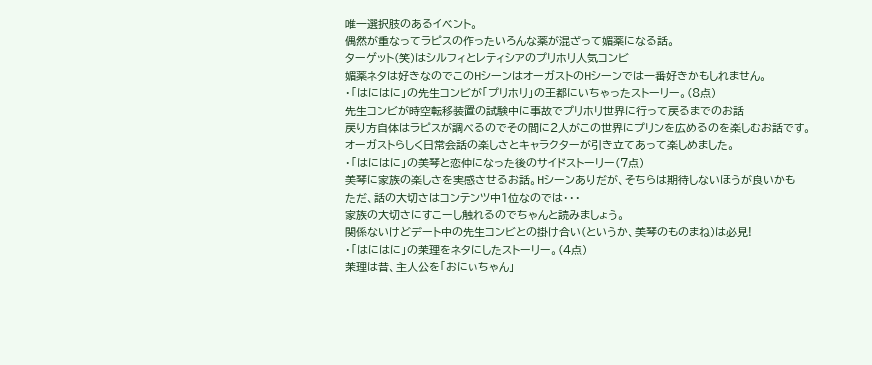唯一選択肢のあるイベント。
偶然が重なってラピスの作ったいろんな薬が混ざって媚薬になる話。
ターゲット(笑)はシルフィとレティシアのプリホリ人気コンビ
媚薬ネタは好きなのでこのHシーンはオーガストのHシーンでは一番好きかもしれません。
・「はにはに」の先生コンビが「プリホリ」の王都にいちゃったストーリー。(8点)
先生コンビが時空転移装置の試験中に事故でプリホリ世界に行って戻るまでのお話
戻り方自体はラピスが調べるのでその間に2人がこの世界にプリンを広めるのを楽しむお話です。
オーガストらしく日常会話の楽しさとキャラクターが引き立てあって楽しめました。
・「はにはに」の美琴と恋仲になった後のサイドストーリー(7点)
美琴に家族の楽しさを実感させるお話。Hシーンありだが、そちらは期待しないほうが良いかも
ただ、話の大切さはコンテンツ中1位なのでは・・・
家族の大切さにすこーし触れるのでちゃんと読みましょう。
関係ないけどデート中の先生コンビとの掛け合い(というか、美琴のものまね)は必見!
・「はにはに」の茉理をネタにしたストーリー。(4点)
茉理は昔、主人公を「おにぃちゃん」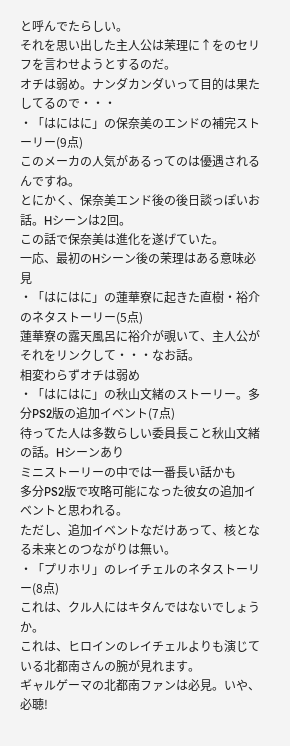と呼んでたらしい。
それを思い出した主人公は茉理に↑をのセリフを言わせようとするのだ。
オチは弱め。ナンダカンダいって目的は果たしてるので・・・
・「はにはに」の保奈美のエンドの補完ストーリー(9点)
このメーカの人気があるってのは優遇されるんですね。
とにかく、保奈美エンド後の後日談っぽいお話。Hシーンは2回。
この話で保奈美は進化を遂げていた。
一応、最初のHシーン後の茉理はある意味必見
・「はにはに」の蓮華寮に起きた直樹・裕介のネタストーリー(5点)
蓮華寮の露天風呂に裕介が覗いて、主人公がそれをリンクして・・・なお話。
相変わらずオチは弱め
・「はにはに」の秋山文緒のストーリー。多分PS2版の追加イベント(7点)
待ってた人は多数らしい委員長こと秋山文緒の話。Hシーンあり
ミニストーリーの中では一番長い話かも
多分PS2版で攻略可能になった彼女の追加イベントと思われる。
ただし、追加イベントなだけあって、核となる未来とのつながりは無い。
・「プリホリ」のレイチェルのネタストーリー(8点)
これは、クル人にはキタんではないでしょうか。
これは、ヒロインのレイチェルよりも演じている北都南さんの腕が見れます。
ギャルゲーマの北都南ファンは必見。いや、必聴!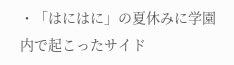・「はにはに」の夏休みに学園内で起こったサイド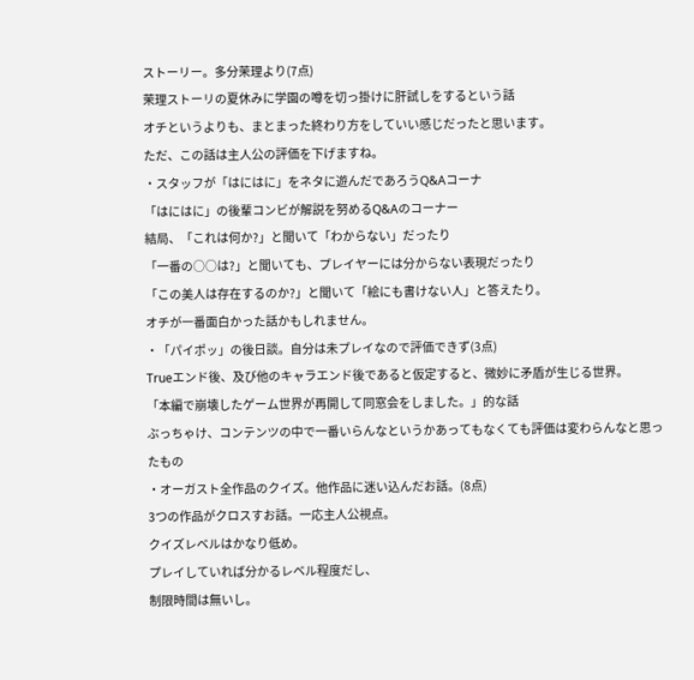ストーリー。多分茉理より(7点)
茉理ストーリの夏休みに学園の噂を切っ掛けに肝試しをするという話
オチというよりも、まとまった終わり方をしていい感じだったと思います。
ただ、この話は主人公の評価を下げますね。
・スタッフが「はにはに」をネタに遊んだであろうQ&Aコーナ
「はにはに」の後輩コンビが解説を努めるQ&Aのコーナー
結局、「これは何か?」と聞いて「わからない」だったり
「一番の○○は?」と聞いても、プレイヤーには分からない表現だったり
「この美人は存在するのか?」と聞いて「絵にも書けない人」と答えたり。
オチが一番面白かった話かもしれません。
・「パイポッ」の後日談。自分は未プレイなので評価できず(3点)
Trueエンド後、及び他のキャラエンド後であると仮定すると、微妙に矛盾が生じる世界。
「本編で崩壊したゲーム世界が再開して同窓会をしました。」的な話
ぶっちゃけ、コンテンツの中で一番いらんなというかあってもなくても評価は変わらんなと思ったもの
・オーガスト全作品のクイズ。他作品に迷い込んだお話。(8点)
3つの作品がクロスすお話。一応主人公視点。
クイズレベルはかなり低め。
プレイしていれば分かるレベル程度だし、
制限時間は無いし。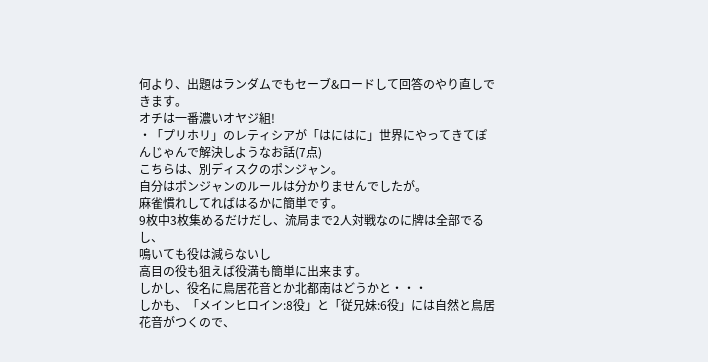何より、出題はランダムでもセーブ&ロードして回答のやり直しできます。
オチは一番濃いオヤジ組!
・「プリホリ」のレティシアが「はにはに」世界にやってきてぽんじゃんで解決しようなお話(7点)
こちらは、別ディスクのポンジャン。
自分はポンジャンのルールは分かりませんでしたが。
麻雀慣れしてればはるかに簡単です。
9枚中3枚集めるだけだし、流局まで2人対戦なのに牌は全部でるし、
鳴いても役は減らないし
高目の役も狙えば役満も簡単に出来ます。
しかし、役名に鳥居花音とか北都南はどうかと・・・
しかも、「メインヒロイン:8役」と「従兄妹:6役」には自然と鳥居花音がつくので、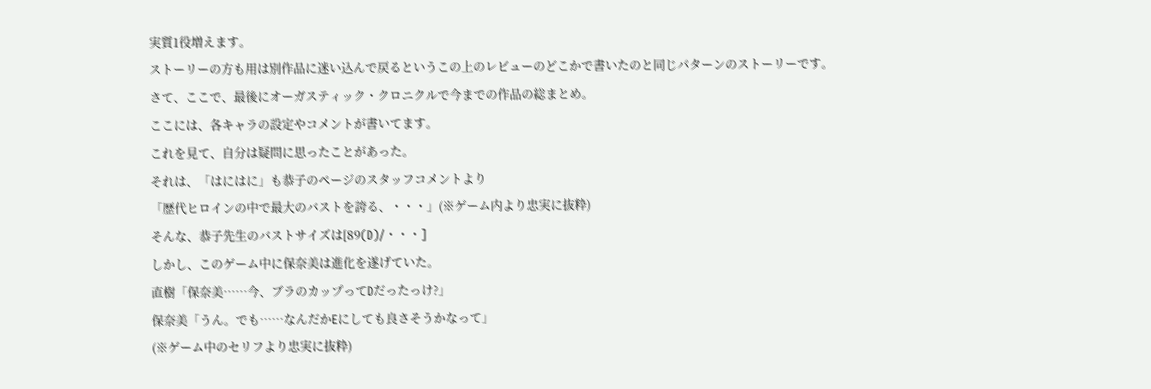実質1役増えます。
ストーリーの方も用は別作品に迷い込んで戻るというこの上のレビューのどこかで書いたのと同じパターンのストーリーです。
さて、ここで、最後にオーガスティック・クロニクルで今までの作品の総まとめ。
ここには、各キャラの設定やコメントが書いてます。
これを見て、自分は疑問に思ったことがあった。
それは、「はにはに」も恭子のページのスタッフコメントより
「歴代ヒロインの中で最大のバストを誇る、・・・」(※ゲーム内より忠実に抜粋)
そんな、恭子先生のバストサイズは[89(D)/・・・]
しかし、このゲーム中に保奈美は進化を遂げていた。
直樹「保奈美……今、ブラのカップってDだったっけ?」
保奈美「うん。でも……なんだかEにしても良さそうかなって」
(※ゲーム中のセリフより忠実に抜粋)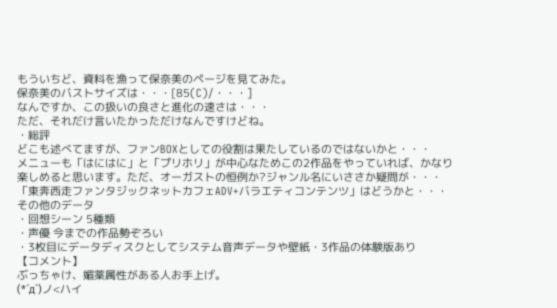もういちど、資料を漁って保奈美のページを見てみた。
保奈美のバストサイズは・・・[85(C)/・・・]
なんですか、この扱いの良さと進化の速さは・・・
ただ、それだけ言いたかっただけなんですけどね。
・総評
どこも述べてますが、ファンBOXとしての役割は果たしているのではないかと・・・
メニューも「はにはに」と「プリホリ」が中心なためこの2作品をやっていれば、かなり楽しめると思います。ただ、オーガストの恒例か?ジャンル名にいささか疑問が・・・
「東奔西走ファンタジックネットカフェADV+バラエティコンテンツ」はどうかと・・・
その他のデータ
・回想シーン 5種類
・声優 今までの作品勢ぞろい
・3枚目にデータディスクとしてシステム音声データや壁紙・3作品の体験版あり
【コメント】
ぶっちゃけ、媚薬属性がある人お手上げ。
(*´д`)ノ<ハイ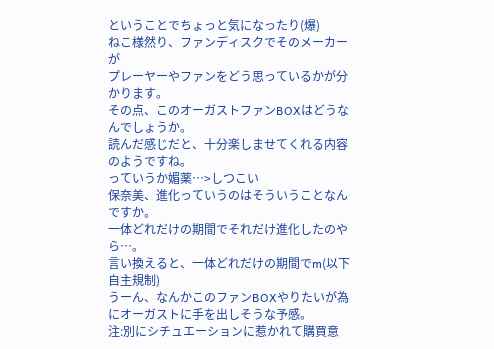ということでちょっと気になったり(爆)
ねこ様然り、ファンディスクでそのメーカーが
プレーヤーやファンをどう思っているかが分かります。
その点、このオーガストファンBOXはどうなんでしょうか。
読んだ感じだと、十分楽しませてくれる内容のようですね。
っていうか媚薬…>しつこい
保奈美、進化っていうのはそういうことなんですか。
一体どれだけの期間でそれだけ進化したのやら…。
言い換えると、一体どれだけの期間でm(以下自主規制)
うーん、なんかこのファンBOXやりたいが為にオーガストに手を出しそうな予感。
注:別にシチュエーションに惹かれて購買意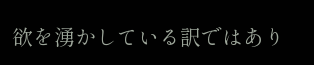欲を湧かしている訳ではあり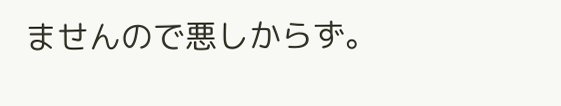ませんので悪しからず。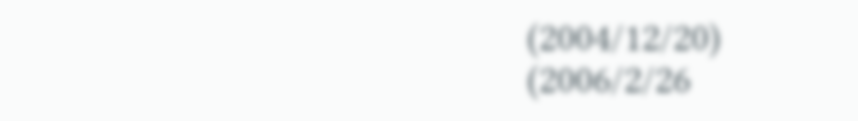(2004/12/20)
(2006/2/26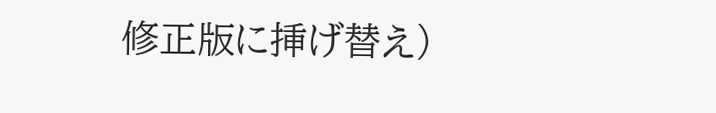修正版に挿げ替え)